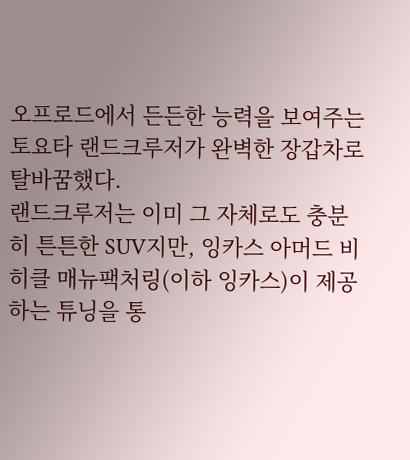오프로드에서 든든한 능력을 보여주는 토요타 랜드크루저가 완벽한 장갑차로 탈바꿈했다.
랜드크루저는 이미 그 자체로도 충분히 튼튼한 SUV지만, 잉카스 아머드 비히클 매뉴팩처링(이하 잉카스)이 제공하는 튜닝을 통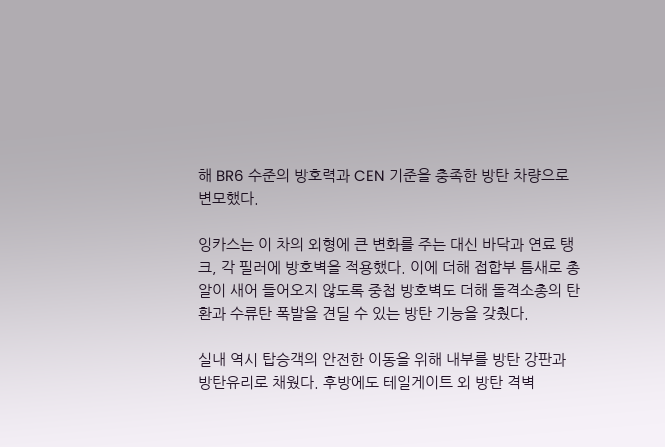해 BR6 수준의 방호력과 CEN 기준을 충족한 방탄 차량으로 변모했다.

잉카스는 이 차의 외형에 큰 변화를 주는 대신 바닥과 연료 탱크, 각 필러에 방호벽을 적용했다. 이에 더해 접합부 틈새로 총알이 새어 들어오지 않도록 중첩 방호벽도 더해 돌격소총의 탄환과 수류탄 폭발을 견딜 수 있는 방탄 기능을 갖췄다.

실내 역시 탑승객의 안전한 이동을 위해 내부를 방탄 강판과 방탄유리로 채웠다. 후방에도 테일게이트 외 방탄 격벽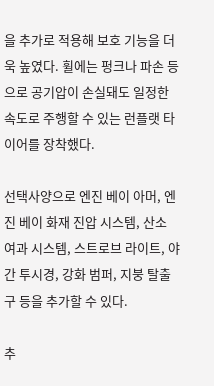을 추가로 적용해 보호 기능을 더욱 높였다. 휠에는 펑크나 파손 등으로 공기압이 손실돼도 일정한 속도로 주행할 수 있는 런플랫 타이어를 장착했다.

선택사양으로 엔진 베이 아머, 엔진 베이 화재 진압 시스템, 산소 여과 시스템, 스트로브 라이트, 야간 투시경, 강화 범퍼, 지붕 탈출구 등을 추가할 수 있다.

추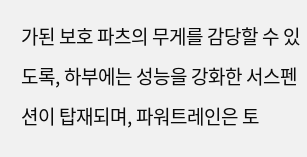가된 보호 파츠의 무게를 감당할 수 있도록, 하부에는 성능을 강화한 서스펜션이 탑재되며, 파워트레인은 토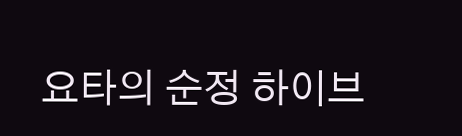요타의 순정 하이브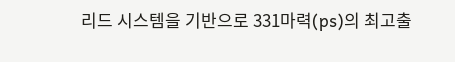리드 시스템을 기반으로 331마력(ps)의 최고출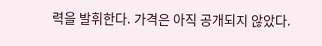력을 발휘한다. 가격은 아직 공개되지 않았다.